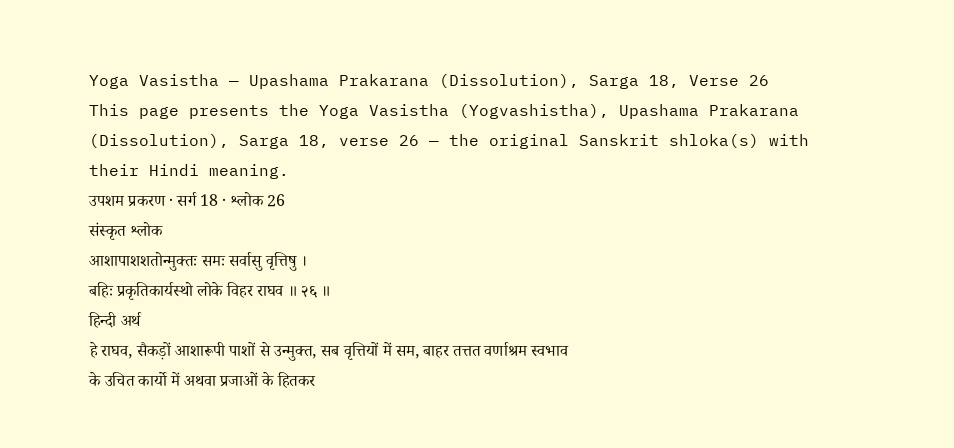Yoga Vasistha — Upashama Prakarana (Dissolution), Sarga 18, Verse 26
This page presents the Yoga Vasistha (Yogvashistha), Upashama Prakarana (Dissolution), Sarga 18, verse 26 — the original Sanskrit shloka(s) with their Hindi meaning.
उपशम प्रकरण · सर्ग 18 · श्लोक 26
संस्कृत श्लोक
आशापाशशतोन्मुक्तः समः सर्वासु वृत्तिषु ।
बहिः प्रकृतिकार्यस्थो लोके विहर राघव ॥ २६ ॥
हिन्दी अर्थ
हे राघव, सैकड़ों आशारूपी पाशों से उन्मुक्त, सब वृत्तियों में सम, बाहर तत्तत वर्णाश्रम स्वभाव
के उचित कार्यो में अथवा प्रजाओं के हितकर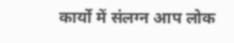कार्यो में संलग्न आप लोक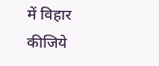में विहार कीजिये